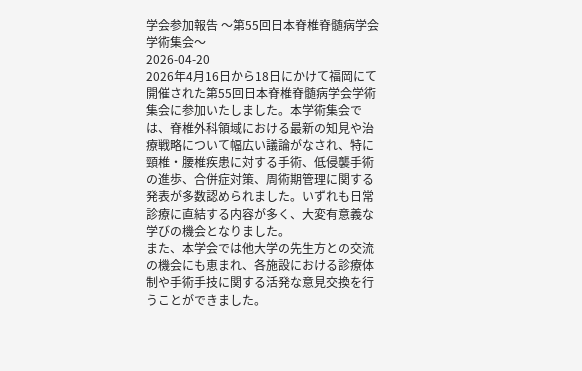学会参加報告 〜第55回日本脊椎脊髄病学会学術集会〜
2026-04-20
2026年4月16日から18日にかけて福岡にて開催された第55回日本脊椎脊髄病学会学術集会に参加いたしました。本学術集会では、脊椎外科領域における最新の知見や治療戦略について幅広い議論がなされ、特に頸椎・腰椎疾患に対する手術、低侵襲手術の進歩、合併症対策、周術期管理に関する発表が多数認められました。いずれも日常診療に直結する内容が多く、大変有意義な学びの機会となりました。
また、本学会では他大学の先生方との交流の機会にも恵まれ、各施設における診療体制や手術手技に関する活発な意見交換を行うことができました。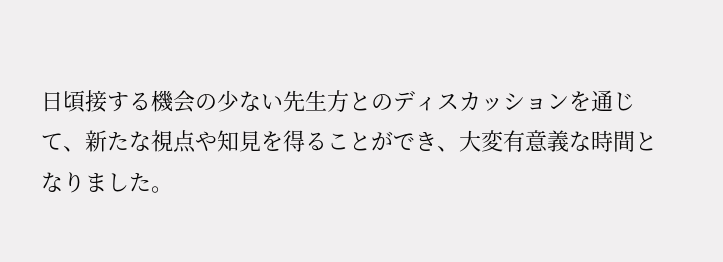日頃接する機会の少ない先生方とのディスカッションを通じて、新たな視点や知見を得ることができ、大変有意義な時間となりました。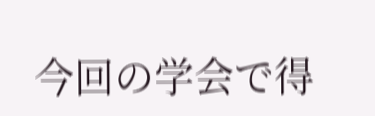今回の学会で得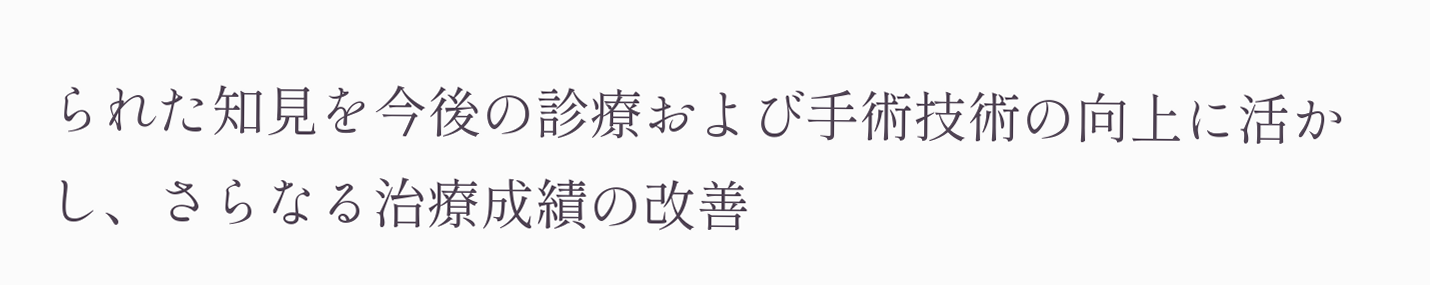られた知見を今後の診療および手術技術の向上に活かし、さらなる治療成績の改善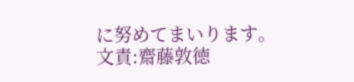に努めてまいります。
文責:齋藤敦徳